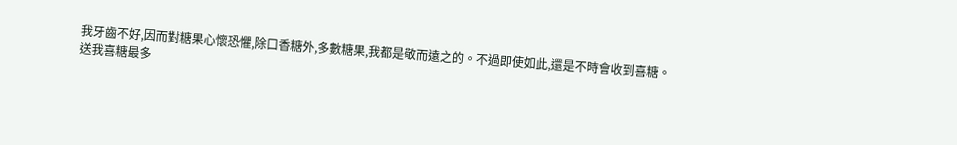我牙齒不好,因而對糖果心懷恐懼,除口香糖外,多數糖果,我都是敬而遠之的。不過即使如此,還是不時會收到喜糖。
送我喜糖最多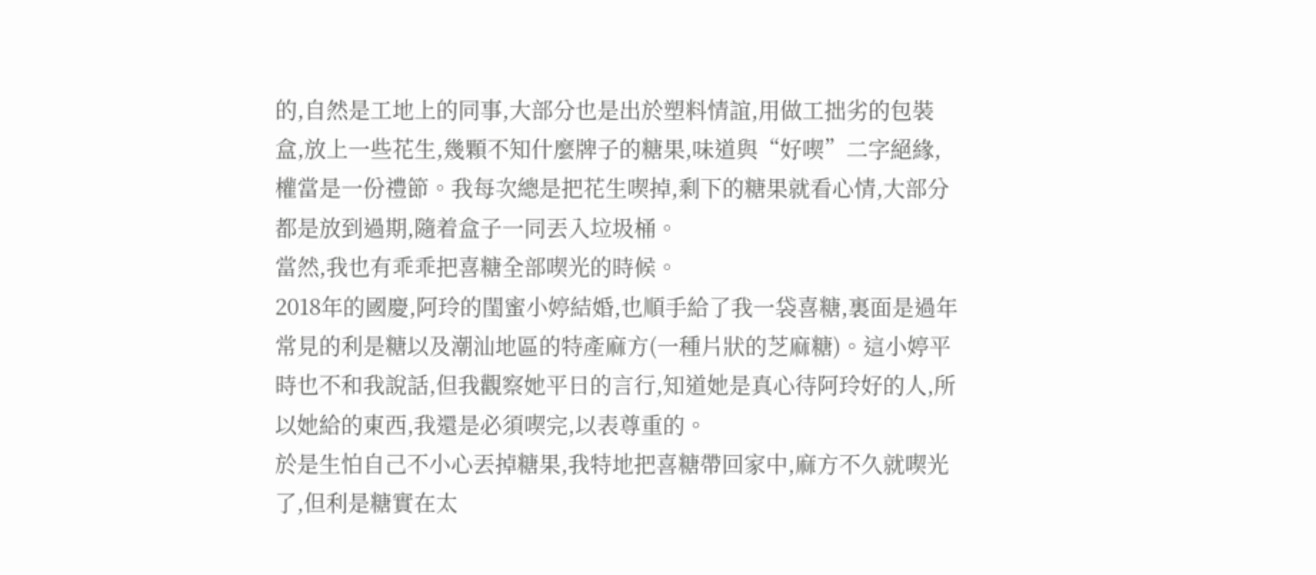的,自然是工地上的同事,大部分也是出於塑料情誼,用做工拙劣的包裝盒,放上一些花生,幾顆不知什麼牌子的糖果,味道與“好喫”二字絕緣,權當是一份禮節。我每次總是把花生喫掉,剩下的糖果就看心情,大部分都是放到過期,隨着盒子一同丟入垃圾桶。
當然,我也有乖乖把喜糖全部喫光的時候。
2018年的國慶,阿玲的閨蜜小婷結婚,也順手給了我一袋喜糖,裏面是過年常見的利是糖以及潮汕地區的特產麻方(一種片狀的芝麻糖)。這小婷平時也不和我說話,但我觀察她平日的言行,知道她是真心待阿玲好的人,所以她給的東西,我還是必須喫完,以表尊重的。
於是生怕自己不小心丟掉糖果,我特地把喜糖帶回家中,麻方不久就喫光了,但利是糖實在太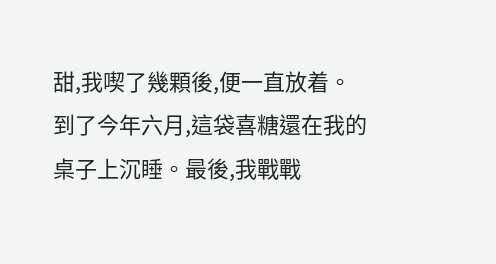甜,我喫了幾顆後,便一直放着。到了今年六月,這袋喜糖還在我的桌子上沉睡。最後,我戰戰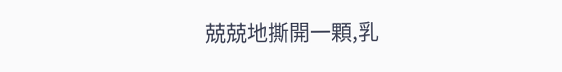兢兢地撕開一顆,乳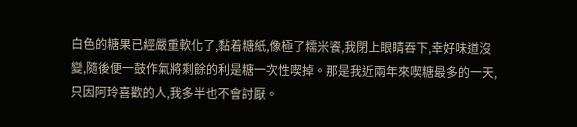白色的糖果已經嚴重軟化了,黏着糖紙,像極了糯米餈,我閉上眼睛吞下,幸好味道沒變,隨後便一鼓作氣將剩餘的利是糖一次性喫掉。那是我近兩年來喫糖最多的一天,只因阿玲喜歡的人,我多半也不會討厭。